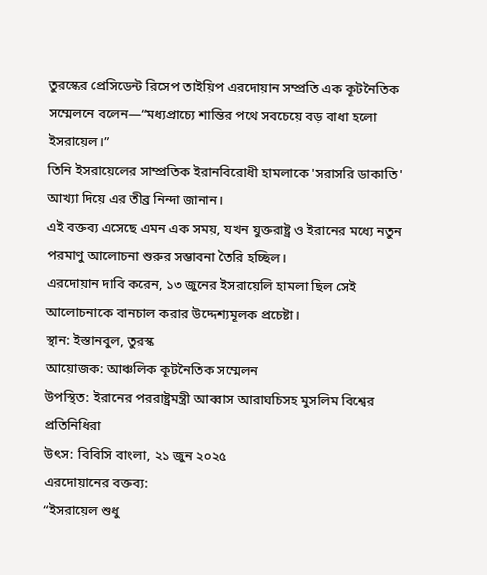তুরস্কের প্রেসিডেন্ট রিসেপ তাইয়িপ এরদোয়ান সম্প্রতি এক কূটনৈতিক সম্মেলনে বলেন—“মধ্যপ্রাচ্যে শান্তির পথে সবচেয়ে বড় বাধা হলো ইসরায়েল।”
তিনি ইসরায়েলের সাম্প্রতিক ইরানবিরোধী হামলাকে 'সরাসরি ডাকাতি' আখ্যা দিয়ে এর তীব্র নিন্দা জানান।
এই বক্তব্য এসেছে এমন এক সময়, যখন যুক্তরাষ্ট্র ও ইরানের মধ্যে নতুন পরমাণু আলোচনা শুরুর সম্ভাবনা তৈরি হচ্ছিল।
এরদোয়ান দাবি করেন, ১৩ জুনের ইসরায়েলি হামলা ছিল সেই আলোচনাকে বানচাল করার উদ্দেশ্যমূলক প্রচেষ্টা।
স্থান: ইস্তানবুল, তুরস্ক
আয়োজক: আঞ্চলিক কূটনৈতিক সম্মেলন
উপস্থিত: ইরানের পররাষ্ট্রমন্ত্রী আব্বাস আরাঘচিসহ মুসলিম বিশ্বের প্রতিনিধিরা
উৎস: বিবিসি বাংলা, ২১ জুন ২০২৫
এরদোয়ানের বক্তব্য:
“ইসরায়েল শুধু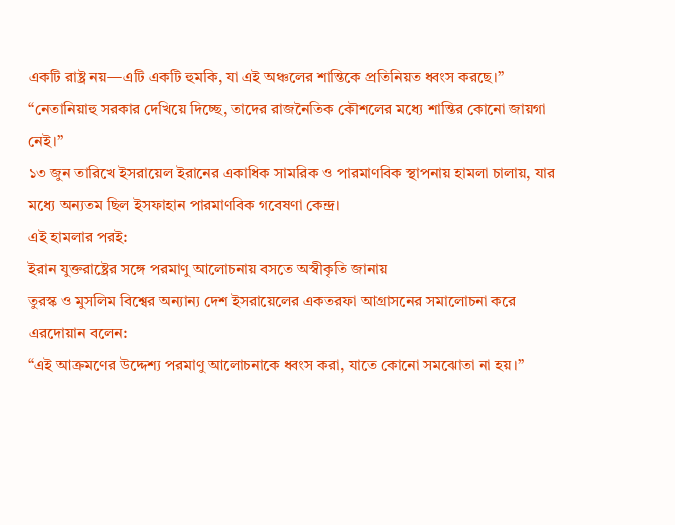একটি রাষ্ট্র নয়—এটি একটি হুমকি, যা এই অঞ্চলের শান্তিকে প্রতিনিয়ত ধ্বংস করছে।”
“নেতানিয়াহু সরকার দেখিয়ে দিচ্ছে, তাদের রাজনৈতিক কৌশলের মধ্যে শান্তির কোনো জায়গা নেই।”
১৩ জুন তারিখে ইসরায়েল ইরানের একাধিক সামরিক ও পারমাণবিক স্থাপনায় হামলা চালায়, যার মধ্যে অন্যতম ছিল ইসফাহান পারমাণবিক গবেষণা কেন্দ্র।
এই হামলার পরই:
ইরান যুক্তরাষ্ট্রের সঙ্গে পরমাণু আলোচনায় বসতে অস্বীকৃতি জানায়
তুরস্ক ও মুসলিম বিশ্বের অন্যান্য দেশ ইসরায়েলের একতরফা আগ্রাসনের সমালোচনা করে
এরদোয়ান বলেন:
“এই আক্রমণের উদ্দেশ্য পরমাণু আলোচনাকে ধ্বংস করা, যাতে কোনো সমঝোতা না হয়।”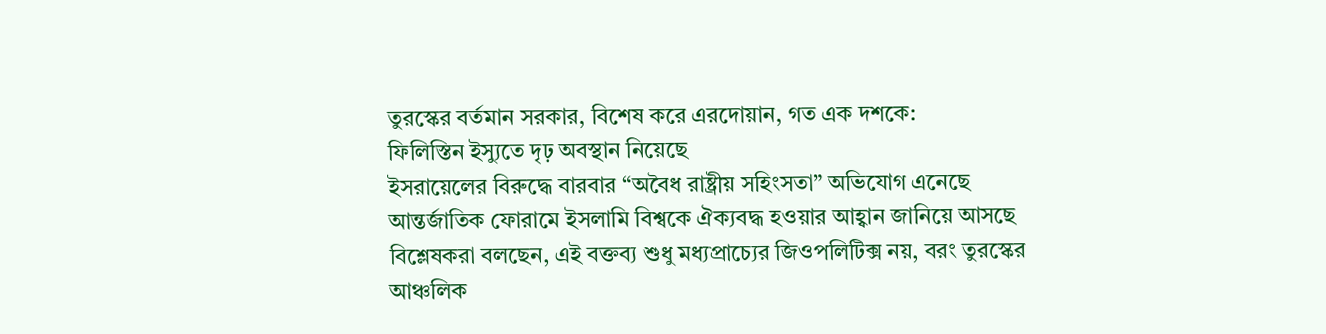তুরস্কের বর্তমান সরকার, বিশেষ করে এরদোয়ান, গত এক দশকে:
ফিলিস্তিন ইস্যুতে দৃঢ় অবস্থান নিয়েছে
ইসরায়েলের বিরুদ্ধে বারবার “অবৈধ রাষ্ট্রীয় সহিংসতা” অভিযোগ এনেছে
আন্তর্জাতিক ফোরামে ইসলামি বিশ্বকে ঐক্যবদ্ধ হওয়ার আহ্বান জানিয়ে আসছে
বিশ্লেষকরা বলছেন, এই বক্তব্য শুধু মধ্যপ্রাচ্যের জিওপলিটিক্স নয়, বরং তুরস্কের আঞ্চলিক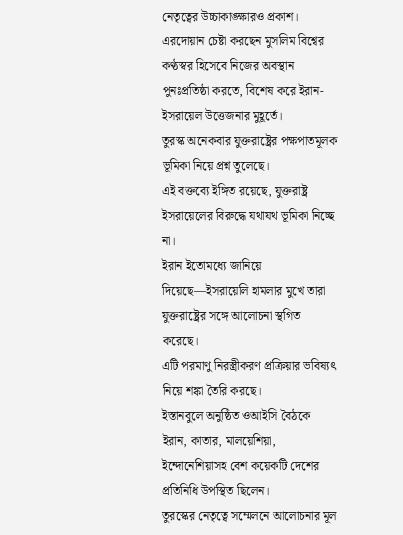নেতৃত্বের উচ্চাকাঙ্ক্ষারও প্রকাশ।
এরদোয়ান চেষ্টা করছেন মুসলিম বিশ্বের কণ্ঠস্বর হিসেবে নিজের অবস্থান পুনঃপ্রতিষ্ঠা করতে, বিশেষ করে ইরান-ইসরায়েল উত্তেজনার মুহূর্তে।
তুরস্ক অনেকবার যুক্তরাষ্ট্রের পক্ষপাতমূলক ভূমিকা নিয়ে প্রশ্ন তুলেছে।
এই বক্তব্যে ইঙ্গিত রয়েছে, যুক্তরাষ্ট্র ইসরায়েলের বিরুদ্ধে যথাযথ ভূমিকা নিচ্ছে না।
ইরান ইতোমধ্যে জানিয়ে দিয়েছে—ইসরায়েলি হামলার মুখে তারা যুক্তরাষ্ট্রের সঙ্গে আলোচনা স্থগিত করেছে।
এটি পরমাণু নিরস্ত্রীকরণ প্রক্রিয়ার ভবিষ্যৎ নিয়ে শঙ্কা তৈরি করছে।
ইস্তানবুলে অনুষ্ঠিত ওআইসি বৈঠকে ইরান, কাতার, মালয়েশিয়া, ইন্দোনেশিয়াসহ বেশ কয়েকটি দেশের প্রতিনিধি উপস্থিত ছিলেন।
তুরস্কের নেতৃত্বে সম্মেলনে আলোচনার মূল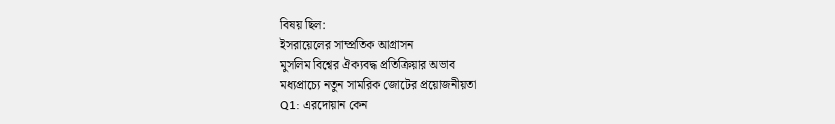বিষয় ছিল:
ইসরায়েলের সাম্প্রতিক আগ্রাসন
মুসলিম বিশ্বের ঐক্যবদ্ধ প্রতিক্রিয়ার অভাব
মধ্যপ্রাচ্যে নতুন সামরিক জোটের প্রয়োজনীয়তা
Q1: এরদোয়ান কেন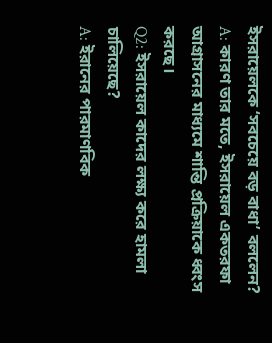ইসরায়েলকে ‘সবচেয়ে বড় বাধা’ বললেন?
A: কারণ তার মতে, ইসরায়েল একতরফা আগ্রাসনের মাধ্যমে শান্তি প্রক্রিয়াকে ধ্বংস করছে।
Q2: ইসরায়েল কাদের লক্ষ্য করে হামলা চালিয়েছে?
A: ইরানের পারমাণবিক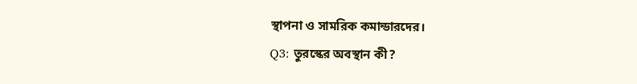স্থাপনা ও সামরিক কমান্ডারদের।
Q3: তুরস্কের অবস্থান কী?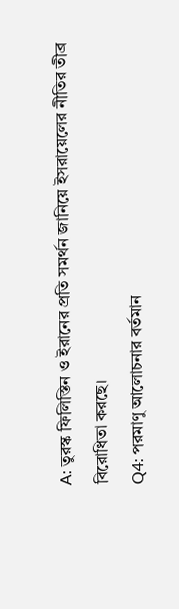A: তুরস্ক ফিলিস্তিন ও ইরানের প্রতি সমর্থন জানিয়ে ইসরায়েলের নীতির তীব্র বিরোধিতা করছে।
Q4: পরমাণু আলোচনার বর্তমান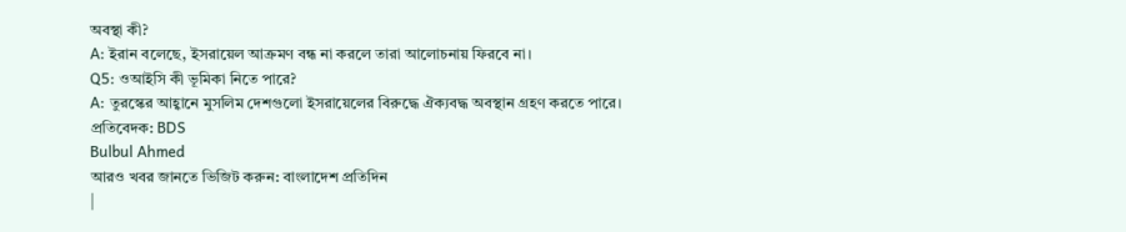অবস্থা কী?
A: ইরান বলেছে, ইসরায়েল আক্রমণ বন্ধ না করলে তারা আলোচনায় ফিরবে না।
Q5: ওআইসি কী ভূমিকা নিতে পারে?
A: তুরস্কের আহ্বানে মুসলিম দেশগুলো ইসরায়েলের বিরুদ্ধে ঐক্যবদ্ধ অবস্থান গ্রহণ করতে পারে।
প্রতিবেদক: BDS
Bulbul Ahmed
আরও খবর জানতে ভিজিট করুন: বাংলাদেশ প্রতিদিন
|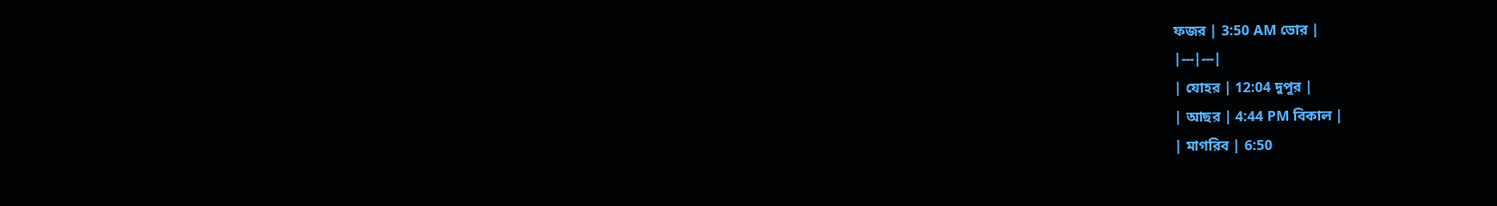ফজর | 3:50 AM ভোর |
|---|---|
| যোহর | 12:04 দুপুর |
| আছর | 4:44 PM বিকাল |
| মাগরিব | 6:50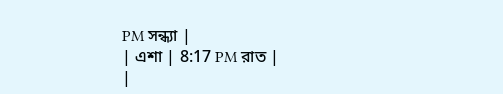PM সন্ধ্যা |
| এশা | 8:17 PM রাত |
|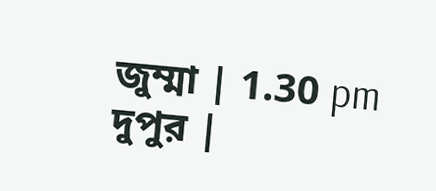জুম্মা | 1.30 pm দুপুর |